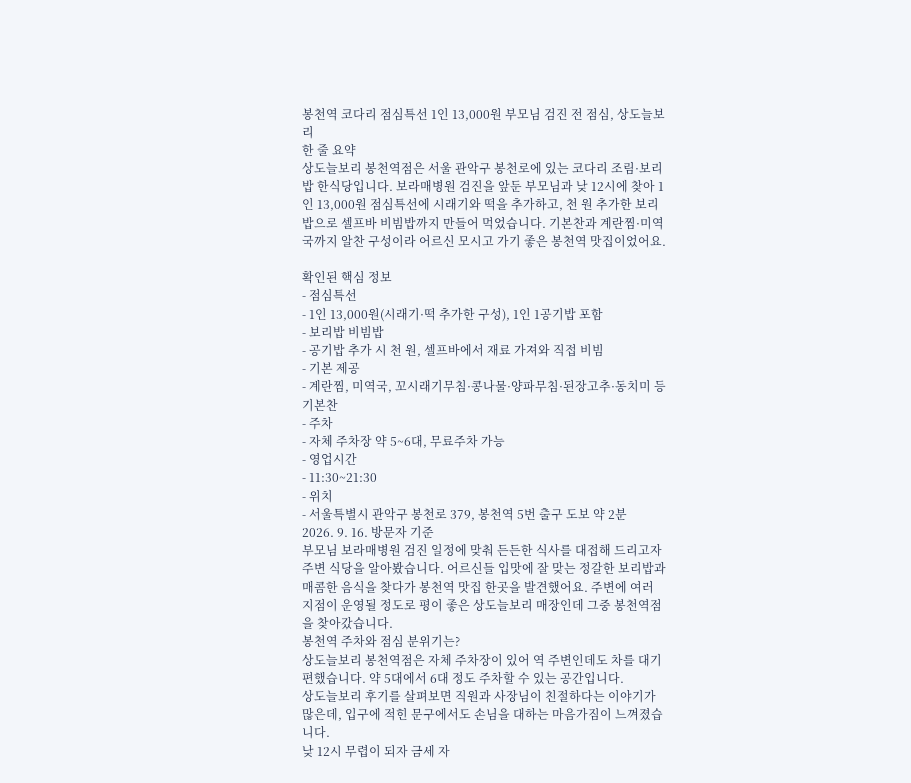봉천역 코다리 점심특선 1인 13,000원 부모님 검진 전 점심, 상도늘보리
한 줄 요약
상도늘보리 봉천역점은 서울 관악구 봉천로에 있는 코다리 조림·보리밥 한식당입니다. 보라매병원 검진을 앞둔 부모님과 낮 12시에 찾아 1인 13,000원 점심특선에 시래기와 떡을 추가하고, 천 원 추가한 보리밥으로 셀프바 비빔밥까지 만들어 먹었습니다. 기본찬과 계란찜·미역국까지 알찬 구성이라 어르신 모시고 가기 좋은 봉천역 맛집이었어요.

확인된 핵심 정보
- 점심특선
- 1인 13,000원(시래기·떡 추가한 구성), 1인 1공기밥 포함
- 보리밥 비빔밥
- 공기밥 추가 시 천 원, 셀프바에서 재료 가져와 직접 비빔
- 기본 제공
- 계란찜, 미역국, 꼬시래기무침·콩나물·양파무침·된장고추·동치미 등 기본찬
- 주차
- 자체 주차장 약 5~6대, 무료주차 가능
- 영업시간
- 11:30~21:30
- 위치
- 서울특별시 관악구 봉천로 379, 봉천역 5번 출구 도보 약 2분
2026. 9. 16. 방문자 기준
부모님 보라매병원 검진 일정에 맞춰 든든한 식사를 대접해 드리고자 주변 식당을 알아봤습니다. 어르신들 입맛에 잘 맞는 정갈한 보리밥과 매콤한 음식을 찾다가 봉천역 맛집 한곳을 발견했어요. 주변에 여러 지점이 운영될 정도로 평이 좋은 상도늘보리 매장인데 그중 봉천역점을 찾아갔습니다.
봉천역 주차와 점심 분위기는?
상도늘보리 봉천역점은 자체 주차장이 있어 역 주변인데도 차를 대기 편했습니다. 약 5대에서 6대 정도 주차할 수 있는 공간입니다.
상도늘보리 후기를 살펴보면 직원과 사장님이 친절하다는 이야기가 많은데, 입구에 적힌 문구에서도 손님을 대하는 마음가짐이 느껴졌습니다.
낮 12시 무렵이 되자 금세 자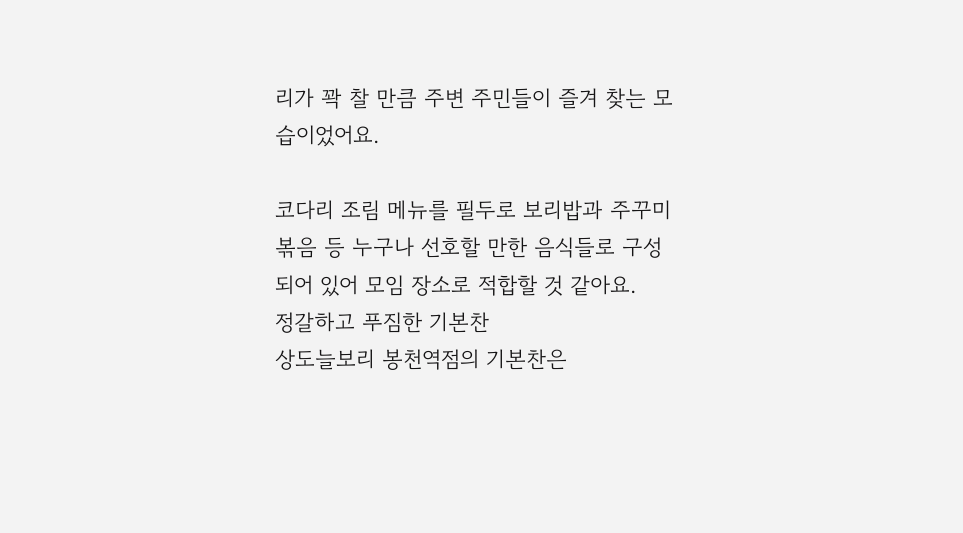리가 꽉 찰 만큼 주변 주민들이 즐겨 찾는 모습이었어요.

코다리 조림 메뉴를 필두로 보리밥과 주꾸미 볶음 등 누구나 선호할 만한 음식들로 구성되어 있어 모임 장소로 적합할 것 같아요.
정갈하고 푸짐한 기본찬
상도늘보리 봉천역점의 기본찬은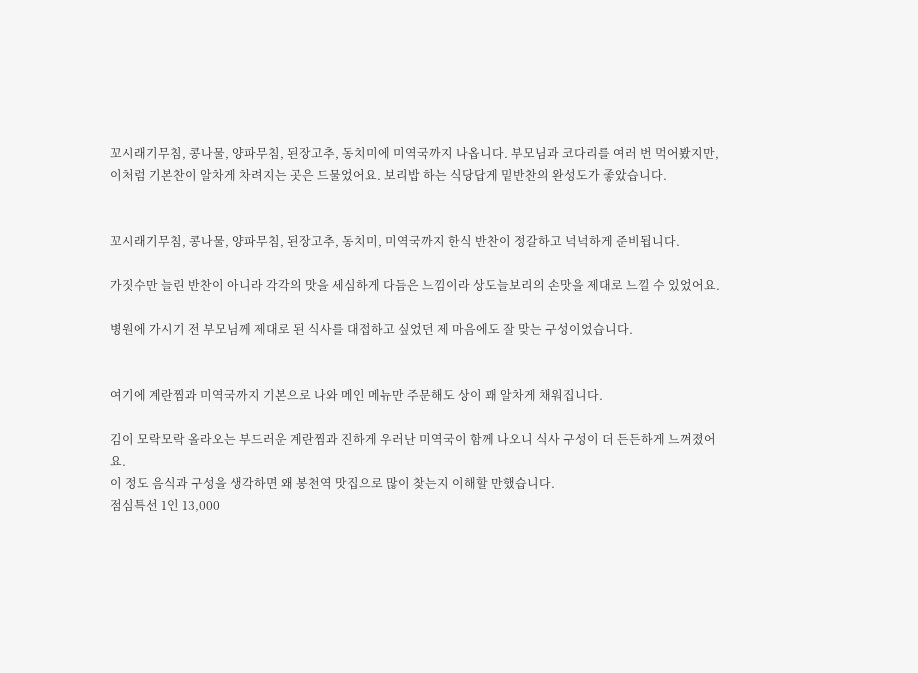꼬시래기무침, 콩나물, 양파무침, 된장고추, 동치미에 미역국까지 나옵니다. 부모님과 코다리를 여러 번 먹어봤지만, 이처럼 기본찬이 알차게 차려지는 곳은 드물었어요. 보리밥 하는 식당답게 밑반찬의 완성도가 좋았습니다.


꼬시래기무침, 콩나물, 양파무침, 된장고추, 동치미, 미역국까지 한식 반찬이 정갈하고 넉넉하게 준비됩니다.

가짓수만 늘린 반찬이 아니라 각각의 맛을 세심하게 다듬은 느낌이라 상도늘보리의 손맛을 제대로 느낄 수 있었어요.

병원에 가시기 전 부모님께 제대로 된 식사를 대접하고 싶었던 제 마음에도 잘 맞는 구성이었습니다.


여기에 계란찜과 미역국까지 기본으로 나와 메인 메뉴만 주문해도 상이 꽤 알차게 채워집니다.

김이 모락모락 올라오는 부드러운 계란찜과 진하게 우러난 미역국이 함께 나오니 식사 구성이 더 든든하게 느껴졌어요.
이 정도 음식과 구성을 생각하면 왜 봉천역 맛집으로 많이 찾는지 이해할 만했습니다.
점심특선 1인 13,000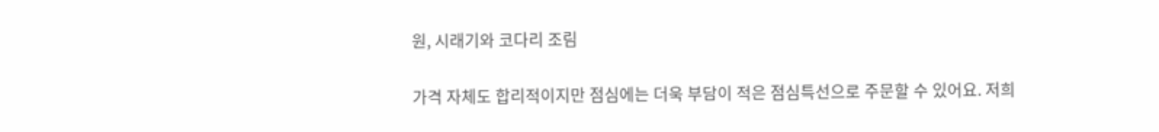원, 시래기와 코다리 조림

가격 자체도 합리적이지만 점심에는 더욱 부담이 적은 점심특선으로 주문할 수 있어요. 저희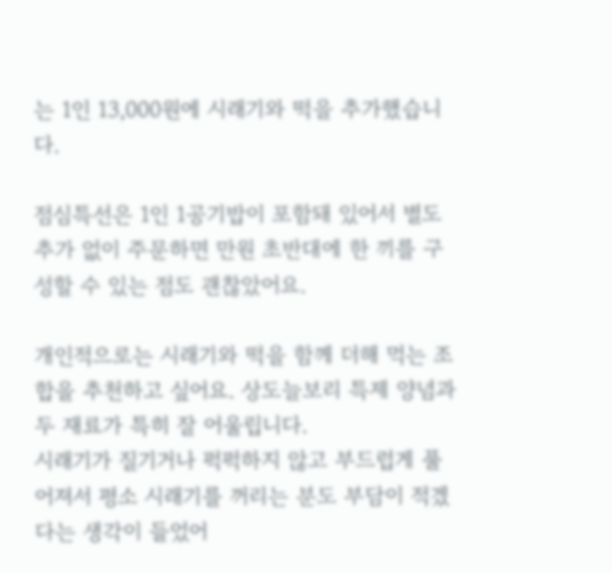는 1인 13,000원에 시래기와 떡을 추가했습니다.

점심특선은 1인 1공기밥이 포함돼 있어서 별도 추가 없이 주문하면 만원 초반대에 한 끼를 구성할 수 있는 점도 괜찮았어요.

개인적으로는 시래기와 떡을 함께 더해 먹는 조합을 추천하고 싶어요. 상도늘보리 특제 양념과 두 재료가 특히 잘 어울립니다.
시래기가 질기거나 퍽퍽하지 않고 부드럽게 풀어져서 평소 시래기를 꺼리는 분도 부담이 적겠다는 생각이 들었어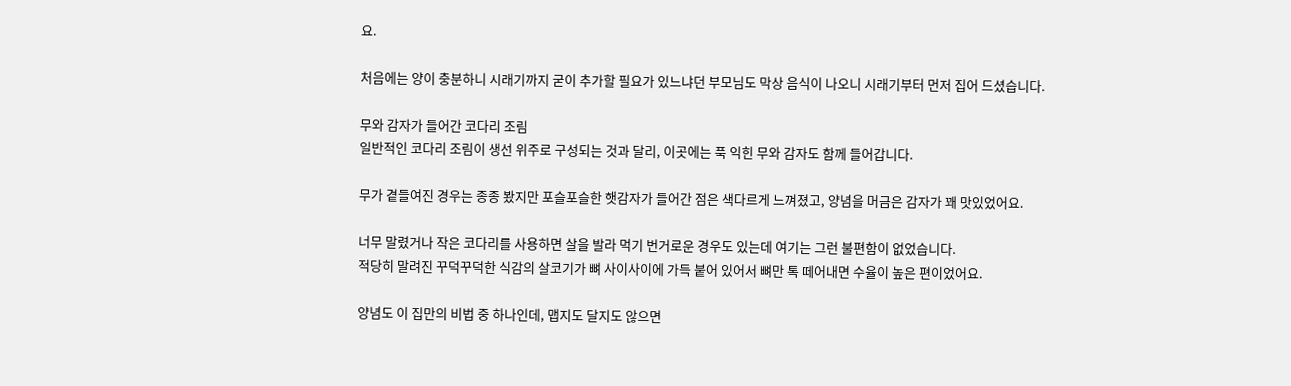요.

처음에는 양이 충분하니 시래기까지 굳이 추가할 필요가 있느냐던 부모님도 막상 음식이 나오니 시래기부터 먼저 집어 드셨습니다.

무와 감자가 들어간 코다리 조림
일반적인 코다리 조림이 생선 위주로 구성되는 것과 달리, 이곳에는 푹 익힌 무와 감자도 함께 들어갑니다.

무가 곁들여진 경우는 종종 봤지만 포슬포슬한 햇감자가 들어간 점은 색다르게 느껴졌고, 양념을 머금은 감자가 꽤 맛있었어요.

너무 말렸거나 작은 코다리를 사용하면 살을 발라 먹기 번거로운 경우도 있는데 여기는 그런 불편함이 없었습니다.
적당히 말려진 꾸덕꾸덕한 식감의 살코기가 뼈 사이사이에 가득 붙어 있어서 뼈만 톡 떼어내면 수율이 높은 편이었어요.

양념도 이 집만의 비법 중 하나인데, 맵지도 달지도 않으면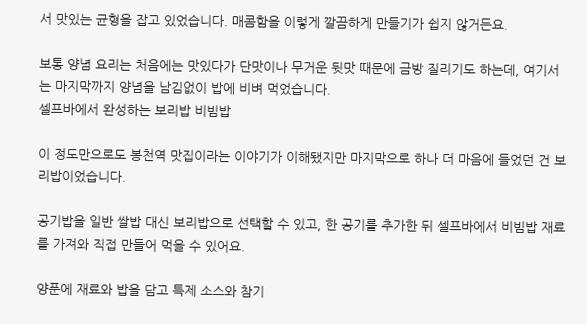서 맛있는 균형을 잡고 있었습니다. 매콤함을 이렇게 깔끔하게 만들기가 쉽지 않거든요.

보통 양념 요리는 처음에는 맛있다가 단맛이나 무거운 뒷맛 때문에 금방 질리기도 하는데, 여기서는 마지막까지 양념을 남김없이 밥에 비벼 먹었습니다.
셀프바에서 완성하는 보리밥 비빔밥

이 정도만으로도 봉천역 맛집이라는 이야기가 이해됐지만 마지막으로 하나 더 마음에 들었던 건 보리밥이었습니다.

공기밥을 일반 쌀밥 대신 보리밥으로 선택할 수 있고, 한 공기를 추가한 뒤 셀프바에서 비빔밥 재료를 가져와 직접 만들어 먹을 수 있어요.

양푼에 재료와 밥을 담고 특제 소스와 참기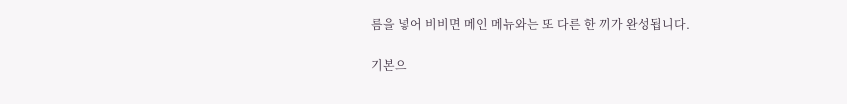름을 넣어 비비면 메인 메뉴와는 또 다른 한 끼가 완성됩니다.

기본으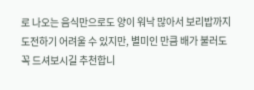로 나오는 음식만으로도 양이 워낙 많아서 보리밥까지 도전하기 어려울 수 있지만, 별미인 만큼 배가 불러도 꼭 드셔보시길 추천합니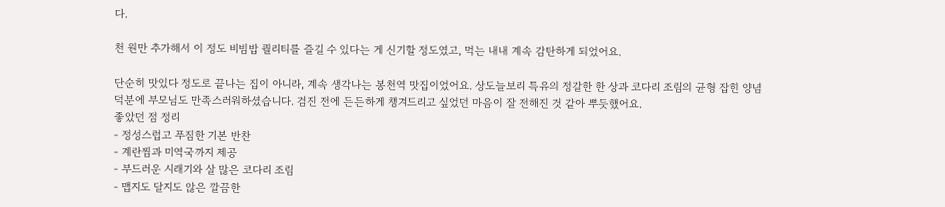다.

천 원만 추가해서 이 정도 비빔밥 퀄리티를 즐길 수 있다는 게 신기할 정도였고, 먹는 내내 계속 감탄하게 되었어요.

단순히 맛있다 정도로 끝나는 집이 아니라, 계속 생각나는 봉천역 맛집이었어요. 상도늘보리 특유의 정갈한 한 상과 코다리 조림의 균형 잡힌 양념 덕분에 부모님도 만족스러워하셨습니다. 검진 전에 든든하게 챙겨드리고 싶었던 마음이 잘 전해진 것 같아 뿌듯했어요.
좋았던 점 정리
- 정성스럽고 푸짐한 기본 반찬
- 계란찜과 미역국까지 제공
- 부드러운 시래기와 살 많은 코다리 조림
- 맵지도 달지도 않은 깔끔한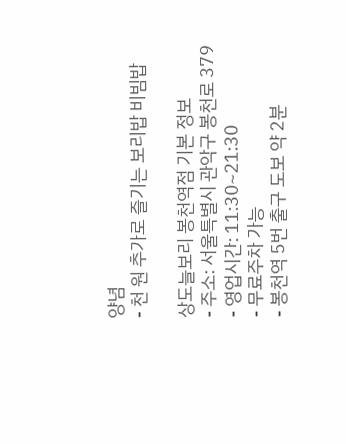양념
- 천 원 추가로 즐기는 보리밥 비빔밥

상도늘보리 봉천역점 기본 정보
- 주소: 서울특별시 관악구 봉천로 379
- 영업시간: 11:30~21:30
- 무료주차 가능
- 봉천역 5번 출구 도보 약 2분